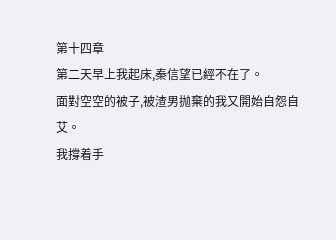第十四章
第二天早上我起床,秦信望已經不在了。
面對空空的被子,被渣男抛棄的我又開始自怨自艾。
我撐着手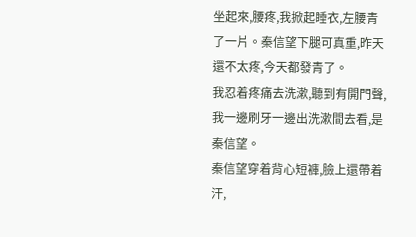坐起來,腰疼,我掀起睡衣,左腰青了一片。秦信望下腿可真重,昨天還不太疼,今天都發青了。
我忍着疼痛去洗漱,聽到有開門聲,我一邊刷牙一邊出洗漱間去看,是秦信望。
秦信望穿着背心短褲,臉上還帶着汗,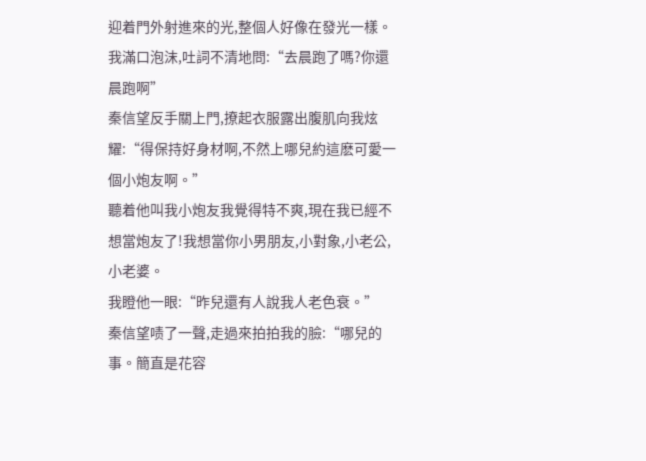迎着門外射進來的光,整個人好像在發光一樣。
我滿口泡沫,吐詞不清地問:“去晨跑了嗎?你還晨跑啊”
秦信望反手關上門,撩起衣服露出腹肌向我炫耀:“得保持好身材啊,不然上哪兒約這麽可愛一個小炮友啊。”
聽着他叫我小炮友我覺得特不爽,現在我已經不想當炮友了!我想當你小男朋友,小對象,小老公,小老婆。
我瞪他一眼:“昨兒還有人說我人老色衰。”
秦信望啧了一聲,走過來拍拍我的臉:“哪兒的事。簡直是花容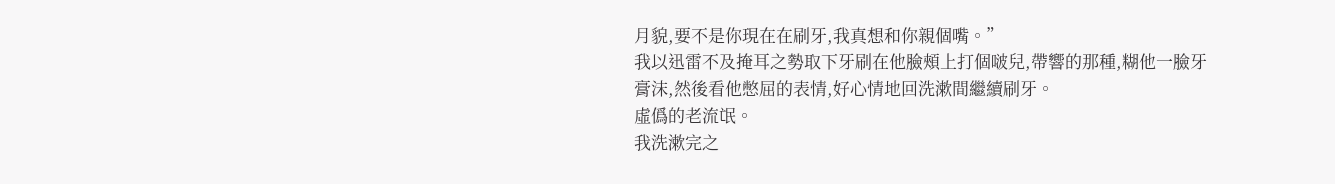月貌,要不是你現在在刷牙,我真想和你親個嘴。”
我以迅雷不及掩耳之勢取下牙刷在他臉頰上打個啵兒,帶響的那種,糊他一臉牙膏沫,然後看他憋屈的表情,好心情地回洗漱間繼續刷牙。
虛僞的老流氓。
我洗漱完之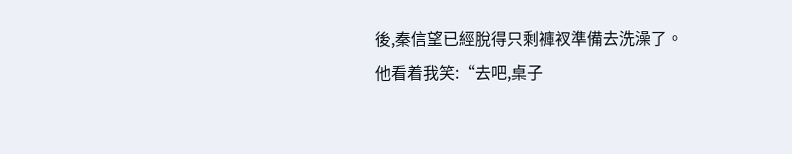後,秦信望已經脫得只剩褲衩準備去洗澡了。
他看着我笑:“去吧,桌子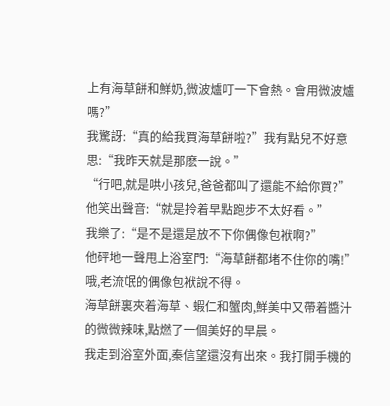上有海草餅和鮮奶,微波爐叮一下會熱。會用微波爐嗎?”
我驚訝:“真的給我買海草餅啦?”我有點兒不好意思:“我昨天就是那麽一說。”
“行吧,就是哄小孩兒,爸爸都叫了還能不給你買?”他笑出聲音:“就是拎着早點跑步不太好看。”
我樂了:“是不是還是放不下你偶像包袱啊?”
他砰地一聲甩上浴室門:“海草餅都堵不住你的嘴!”
哦,老流氓的偶像包袱說不得。
海草餅裏夾着海草、蝦仁和蟹肉,鮮美中又帶着醬汁的微微辣味,點燃了一個美好的早晨。
我走到浴室外面,秦信望還沒有出來。我打開手機的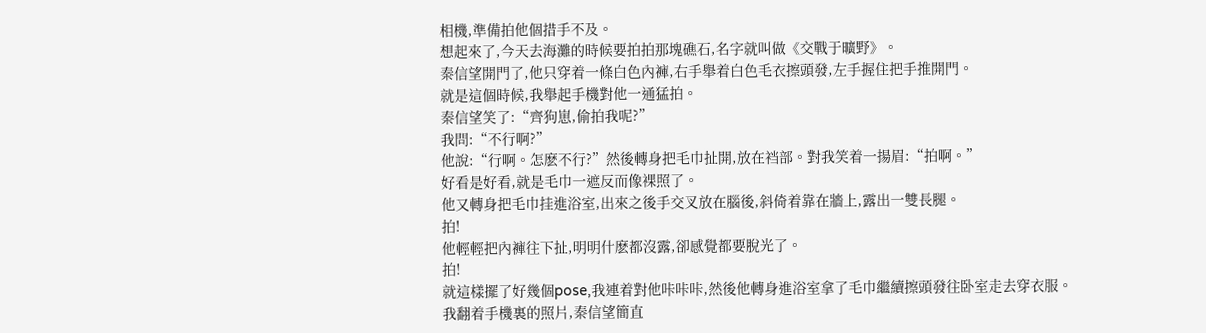相機,準備拍他個措手不及。
想起來了,今天去海灘的時候要拍拍那塊礁石,名字就叫做《交戰于曠野》。
秦信望開門了,他只穿着一條白色內褲,右手舉着白色毛衣擦頭發,左手握住把手推開門。
就是這個時候,我舉起手機對他一通猛拍。
秦信望笑了:“齊狗崽,偷拍我呢?”
我問:“不行啊?”
他說:“行啊。怎麽不行?”然後轉身把毛巾扯開,放在裆部。對我笑着一揚眉:“拍啊。”
好看是好看,就是毛巾一遮反而像裸照了。
他又轉身把毛巾挂進浴室,出來之後手交叉放在腦後,斜倚着靠在牆上,露出一雙長腿。
拍!
他輕輕把內褲往下扯,明明什麽都沒露,卻感覺都要脫光了。
拍!
就這樣擺了好幾個pose,我連着對他咔咔咔,然後他轉身進浴室拿了毛巾繼續擦頭發往卧室走去穿衣服。
我翻着手機裏的照片,秦信望簡直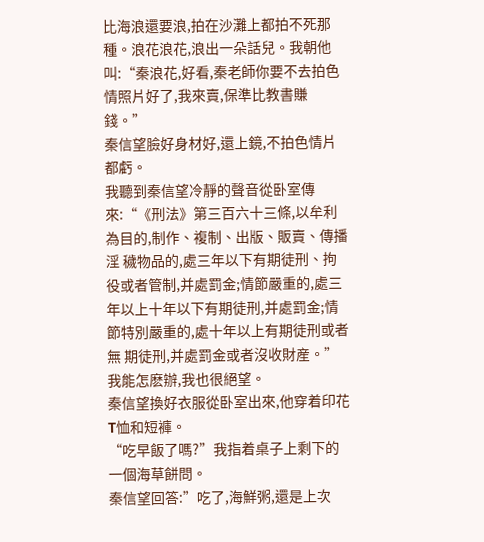比海浪還要浪,拍在沙灘上都拍不死那種。浪花浪花,浪出一朵話兒。我朝他叫:“秦浪花,好看,秦老師你要不去拍色情照片好了,我來賣,保準比教書賺錢。”
秦信望臉好身材好,還上鏡,不拍色情片都虧。
我聽到秦信望冷靜的聲音從卧室傳來:“《刑法》第三百六十三條,以牟利為目的,制作、複制、出版、販賣、傳播淫 穢物品的,處三年以下有期徒刑、拘役或者管制,并處罰金;情節嚴重的,處三年以上十年以下有期徒刑,并處罰金;情節特別嚴重的,處十年以上有期徒刑或者無 期徒刑,并處罰金或者沒收財産。”
我能怎麽辦,我也很絕望。
秦信望換好衣服從卧室出來,他穿着印花T恤和短褲。
“吃早飯了嗎?”我指着桌子上剩下的一個海草餅問。
秦信望回答:”吃了,海鮮粥,還是上次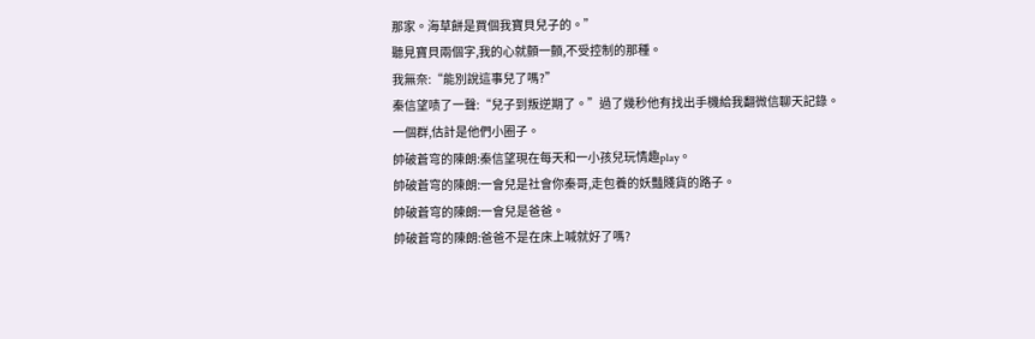那家。海草餅是買個我寶貝兒子的。”
聽見寶貝兩個字,我的心就顫一顫,不受控制的那種。
我無奈:“能別說這事兒了嗎?”
秦信望啧了一聲:“兒子到叛逆期了。”過了幾秒他有找出手機給我翻微信聊天記錄。
一個群,估計是他們小圈子。
帥破蒼穹的陳朗:秦信望現在每天和一小孩兒玩情趣play。
帥破蒼穹的陳朗:一會兒是社會你秦哥,走包養的妖豔賤貨的路子。
帥破蒼穹的陳朗:一會兒是爸爸。
帥破蒼穹的陳朗:爸爸不是在床上喊就好了嗎?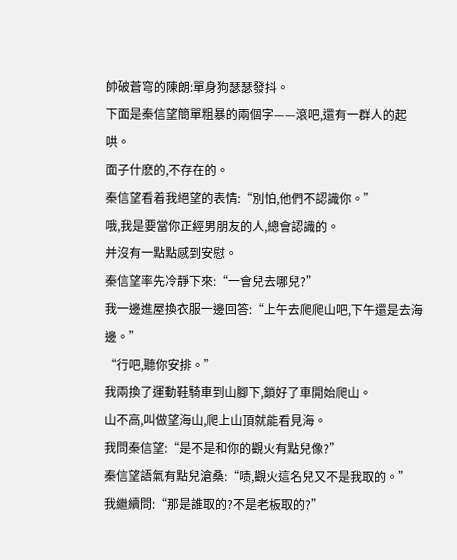帥破蒼穹的陳朗:單身狗瑟瑟發抖。
下面是秦信望簡單粗暴的兩個字——滾吧,還有一群人的起哄。
面子什麽的,不存在的。
秦信望看着我絕望的表情:“別怕,他們不認識你。”
哦,我是要當你正經男朋友的人,總會認識的。
并沒有一點點感到安慰。
秦信望率先冷靜下來:“一會兒去哪兒?”
我一邊進屋換衣服一邊回答:“上午去爬爬山吧,下午還是去海邊。”
“行吧,聽你安排。”
我兩換了運動鞋騎車到山腳下,鎖好了車開始爬山。
山不高,叫做望海山,爬上山頂就能看見海。
我問秦信望:“是不是和你的觀火有點兒像?”
秦信望語氣有點兒滄桑:“啧,觀火這名兒又不是我取的。”
我繼續問:“那是誰取的?不是老板取的?”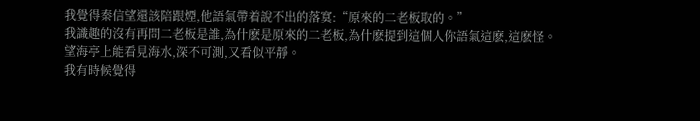我覺得秦信望還該陪跟煙,他語氣帶着說不出的落寞:“原來的二老板取的。”
我識趣的沒有再問二老板是誰,為什麽是原來的二老板,為什麽提到這個人你語氣這麽,這麽怪。
望海亭上能看見海水,深不可測,又看似平靜。
我有時候覺得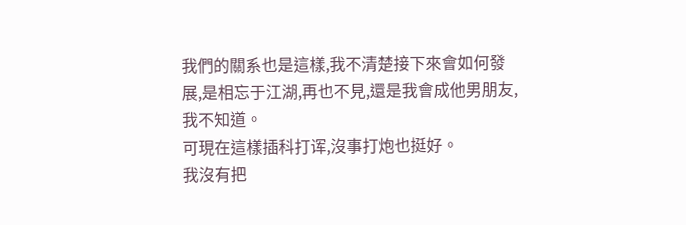我們的關系也是這樣,我不清楚接下來會如何發展,是相忘于江湖,再也不見,還是我會成他男朋友,我不知道。
可現在這樣插科打诨,沒事打炮也挺好。
我沒有把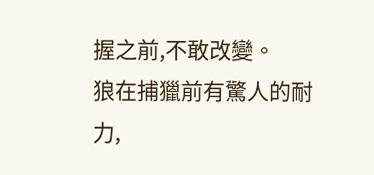握之前,不敢改變。
狼在捕獵前有驚人的耐力,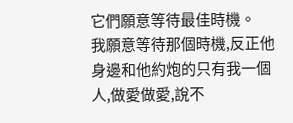它們願意等待最佳時機。
我願意等待那個時機,反正他身邊和他約炮的只有我一個人,做愛做愛,說不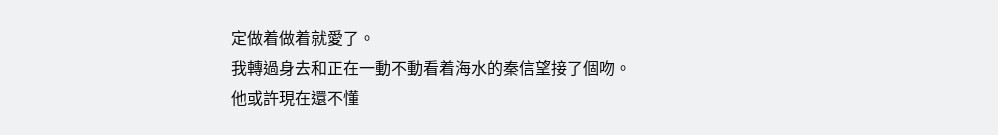定做着做着就愛了。
我轉過身去和正在一動不動看着海水的秦信望接了個吻。
他或許現在還不懂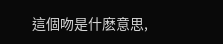這個吻是什麽意思,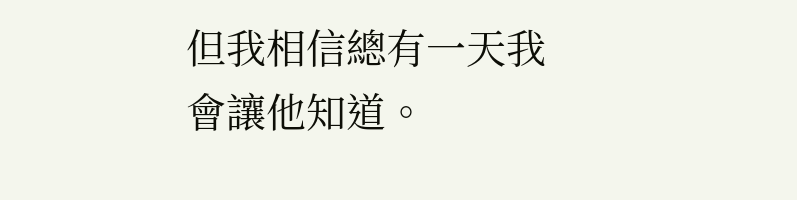但我相信總有一天我會讓他知道。